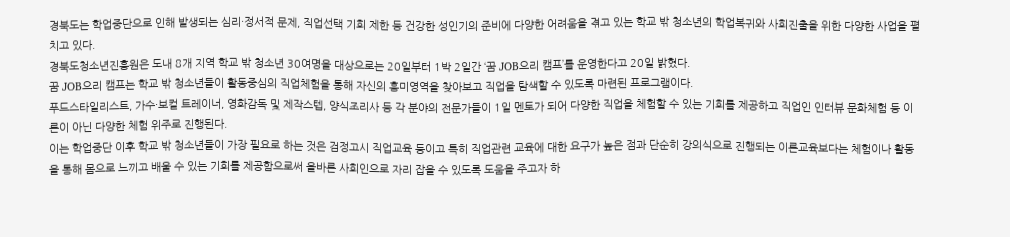경북도는 학업중단으로 인해 발생되는 심리·정서적 문제, 직업선택 기회 제한 등 건강한 성인기의 준비에 다양한 어려움을 겪고 있는 학교 밖 청소년의 학업복귀와 사회진출을 위한 다양한 사업을 펼치고 있다.
경북도청소년진흥원은 도내 8개 지역 학교 밖 청소년 30여명을 대상으로는 20일부터 1박 2일간 ‘꿈 JOB으리 캠프’를 운영한다고 20일 밝혔다.
꿈 JOB으리 캠프는 학교 밖 청소년들이 활동중심의 직업체험을 통해 자신의 흥미영역을 찾아보고 직업을 탐색할 수 있도록 마련된 프로그램이다.
푸드스타일리스트, 가수·보컬 트레이너, 영화감독 및 제작스텝, 양식조리사 등 각 분야의 전문가들이 1일 멘토가 되어 다양한 직업을 체험할 수 있는 기회를 제공하고 직업인 인터뷰 문화체험 등 이론이 아닌 다양한 체험 위주로 진행된다.
이는 학업중단 이후 학교 밖 청소년들이 가장 필요로 하는 것은 검정고시 직업교육 등이고 특히 직업관련 교육에 대한 요구가 높은 점과 단순히 강의식으로 진행되는 이론교육보다는 체험이나 활동을 통해 몸으로 느끼고 배울 수 있는 기회를 제공함으로써 올바른 사회인으로 자리 잡을 수 있도록 도움을 주고자 하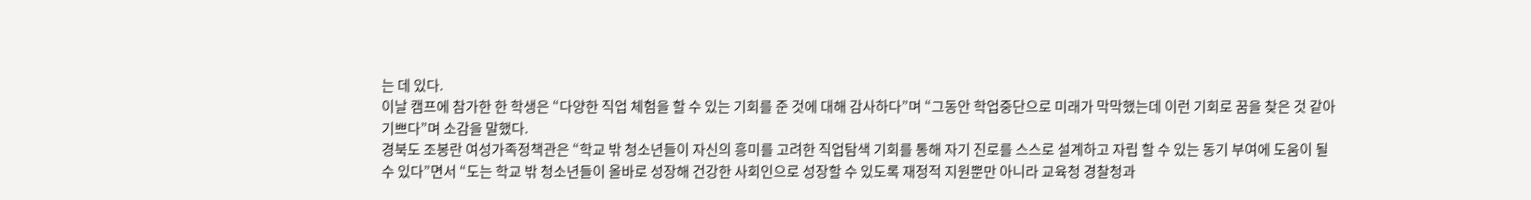는 데 있다.
이날 캠프에 참가한 한 학생은 “다양한 직업 체험을 할 수 있는 기회를 준 것에 대해 감사하다”며 “그동안 학업중단으로 미래가 막막했는데 이런 기회로 꿈을 찾은 것 같아 기쁘다”며 소감을 말했다.
경북도 조봉란 여성가족정책관은 “학교 밖 청소년들이 자신의 흥미를 고려한 직업탐색 기회를 통해 자기 진로를 스스로 설계하고 자립 할 수 있는 동기 부여에 도움이 될 수 있다”면서 “도는 학교 밖 청소년들이 올바로 성장해 건강한 사회인으로 성장할 수 있도록 재정적 지원뿐만 아니라 교육청 경찰청과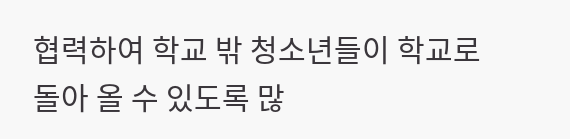협력하여 학교 밖 청소년들이 학교로 돌아 올 수 있도록 많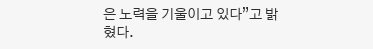은 노력을 기울이고 있다”고 밝혔다.